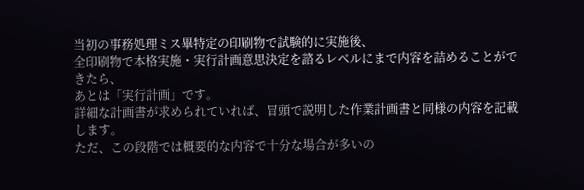当初の事務処理ミス畢特定の印刷物で試験的に実施後、
全印刷物で本格実施・実行計画意思決定を諮るレベルにまで内容を詰めることができたら、
あとは「実行計画」です。
詳細な計画書が求められていれば、冒頭で説明した作業計画書と同様の内容を記載します。
ただ、この段階では概要的な内容で十分な場合が多いの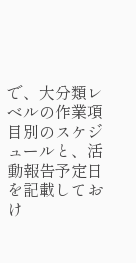で、大分類レベルの作業項目別のスケジュールと、活動報告予定日を記載しておけ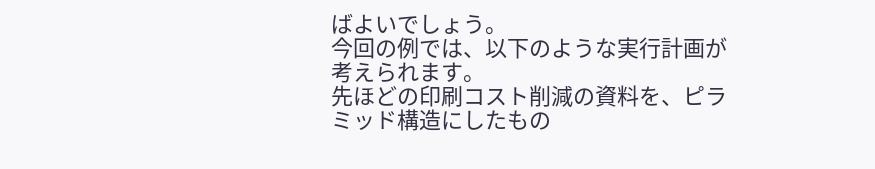ばよいでしょう。
今回の例では、以下のような実行計画が考えられます。
先ほどの印刷コスト削減の資料を、ピラミッド構造にしたもの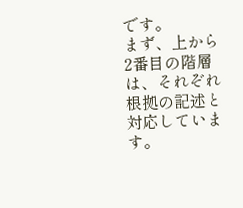です。
まず、上から2番目の階層は、それぞれ根拠の記述と対応しています。